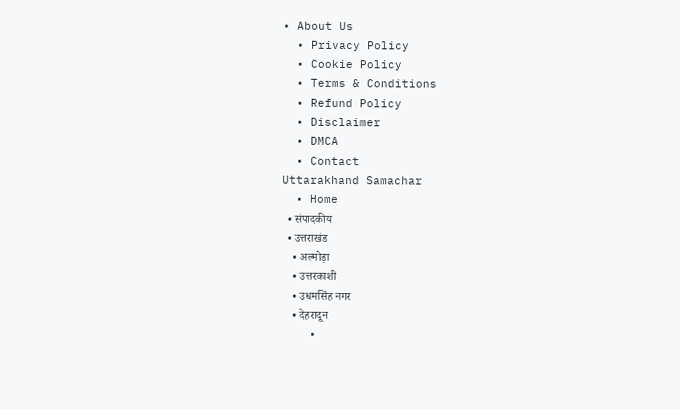• About Us
  • Privacy Policy
  • Cookie Policy
  • Terms & Conditions
  • Refund Policy
  • Disclaimer
  • DMCA
  • Contact
Uttarakhand Samachar
  • Home
  • संपादकीय
  • उत्तराखंड
    • अल्मोड़ा
    • उत्तरकाशी
    • उधमसिंह नगर
    • देहरादून
    •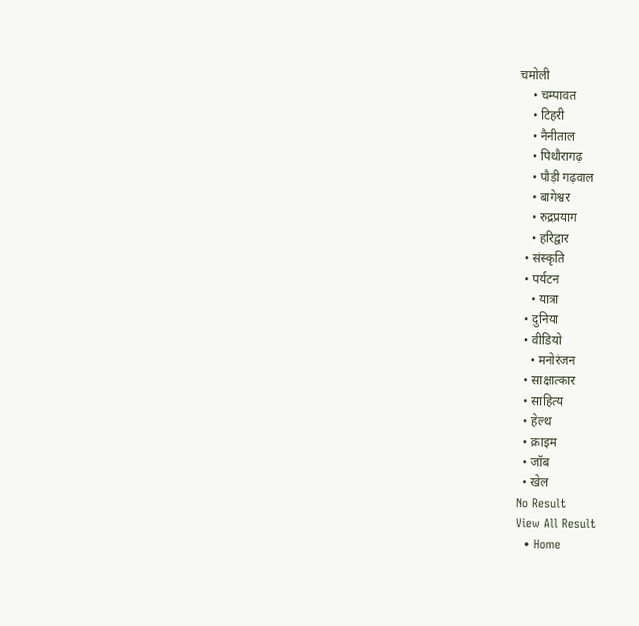चमोली
    • चम्पावत
    • टिहरी
    • नैनीताल
    • पिथौरागढ़
    • पौड़ी गढ़वाल
    • बागेश्वर
    • रुद्रप्रयाग
    • हरिद्वार
  • संस्कृति
  • पर्यटन
    • यात्रा
  • दुनिया
  • वीडियो
    • मनोरंजन
  • साक्षात्कार
  • साहित्य
  • हेल्थ
  • क्राइम
  • जॉब
  • खेल
No Result
View All Result
  • Home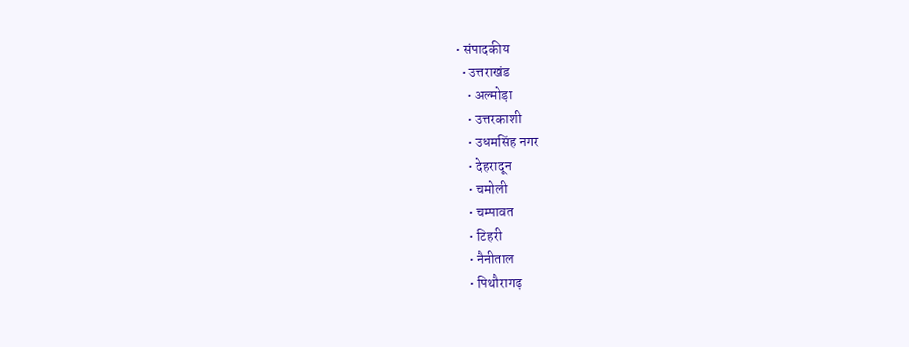• संपादकीय
  • उत्तराखंड
    • अल्मोड़ा
    • उत्तरकाशी
    • उधमसिंह नगर
    • देहरादून
    • चमोली
    • चम्पावत
    • टिहरी
    • नैनीताल
    • पिथौरागढ़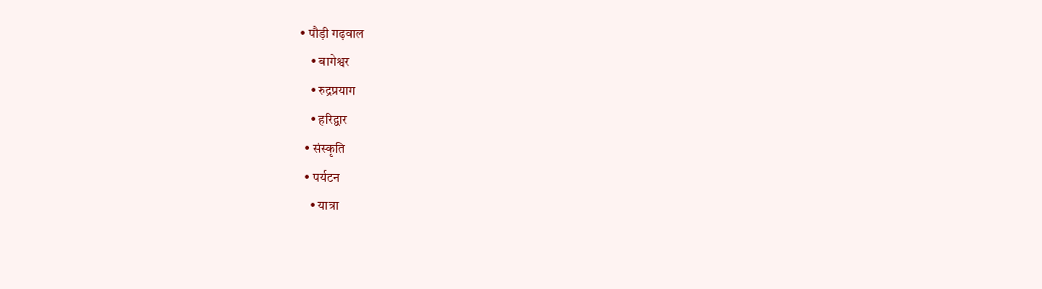• पौड़ी गढ़वाल
    • बागेश्वर
    • रुद्रप्रयाग
    • हरिद्वार
  • संस्कृति
  • पर्यटन
    • यात्रा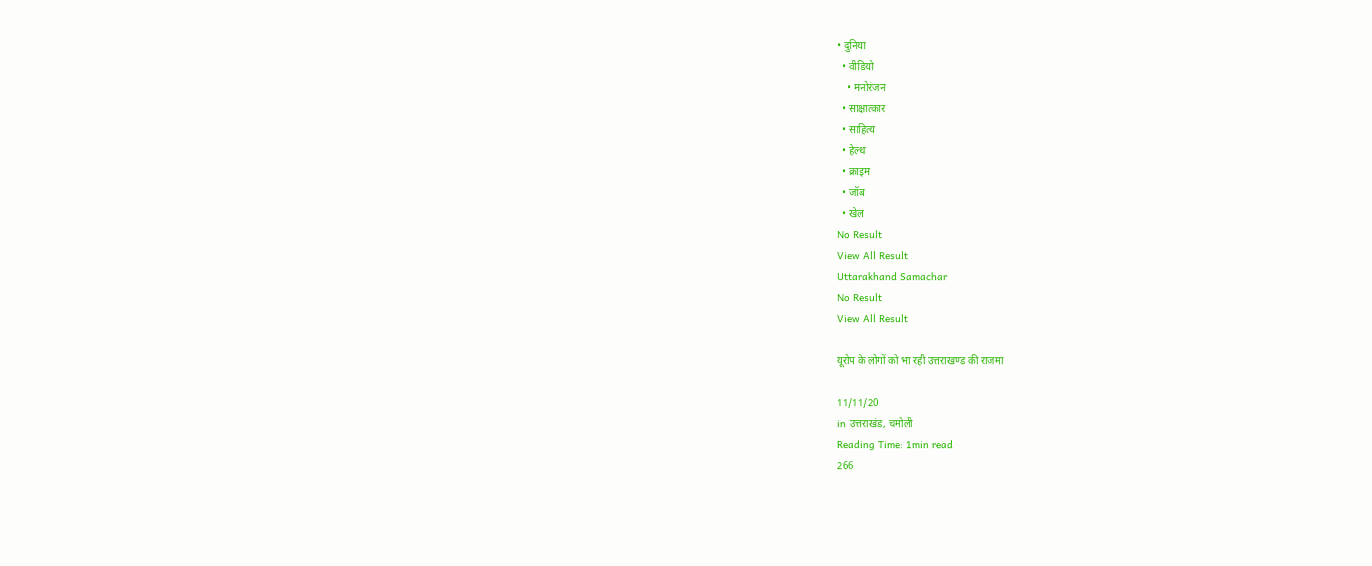• दुनिया
  • वीडियो
    • मनोरंजन
  • साक्षात्कार
  • साहित्य
  • हेल्थ
  • क्राइम
  • जॉब
  • खेल
No Result
View All Result
Uttarakhand Samachar
No Result
View All Result

यूरोप के लोगों को भा रही उत्तराखण्ड की राजमा

11/11/20
in उत्तराखंड, चमोली
Reading Time: 1min read
266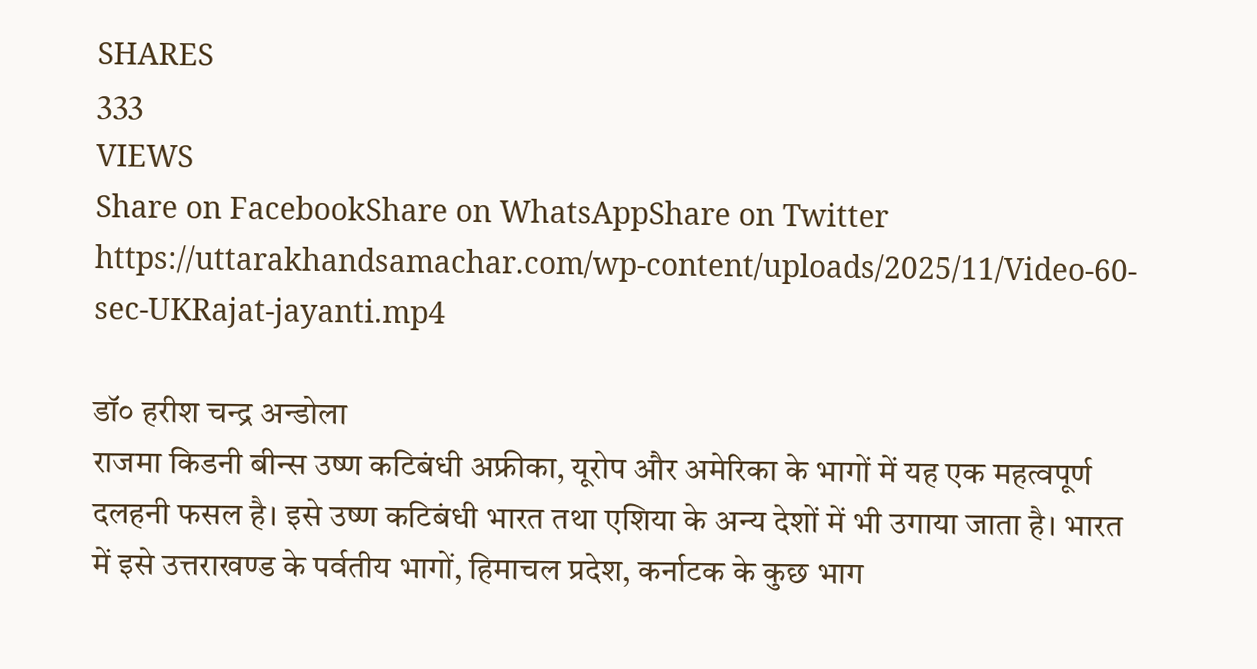SHARES
333
VIEWS
Share on FacebookShare on WhatsAppShare on Twitter
https://uttarakhandsamachar.com/wp-content/uploads/2025/11/Video-60-sec-UKRajat-jayanti.mp4

डॉ० हरीश चन्द्र अन्डोला
राजमा किडनी बीन्स उष्ण कटिबंधी अफ्रीका, यूरोप और अमेरिका के भागों में यह एक महत्वपूर्ण दलहनी फसल है। इसे उष्ण कटिबंधी भारत तथा एशिया के अन्य देशों में भी उगाया जाता है। भारत में इसे उत्तराखण्ड के पर्वतीय भागों, हिमाचल प्रदेश, कर्नाटक के कुछ भाग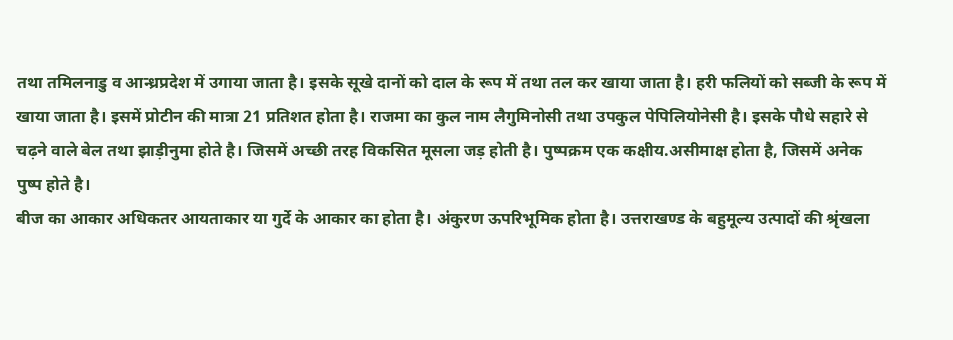तथा तमिलनाडु व आन्ध्रप्रदेश में उगाया जाता है। इसके सूखे दानों को दाल के रूप में तथा तल कर खाया जाता है। हरी फलियों को सब्जी के रूप में खाया जाता है। इसमें प्रोटीन की मात्रा 21 प्रतिशत होता है। राजमा का कुल नाम लैगुमिनोसी तथा उपकुल पेपिलियोनेसी है। इसके पौधे सहारे से चढ़ने वाले बेल तथा झाड़ीनुमा होते है। जिसमें अच्छी तरह विकसित मूसला जड़ होती है। पुष्पक्रम एक कक्षीय.असीमाक्ष होता है, जिसमें अनेक पुष्प होते है।
बीज का आकार अधिकतर आयताकार या गुर्दे के आकार का होता है। अंकुरण ऊपरिभूमिक होता है। उत्तराखण्ड के बहुमूल्य उत्पादों की श्रृंखला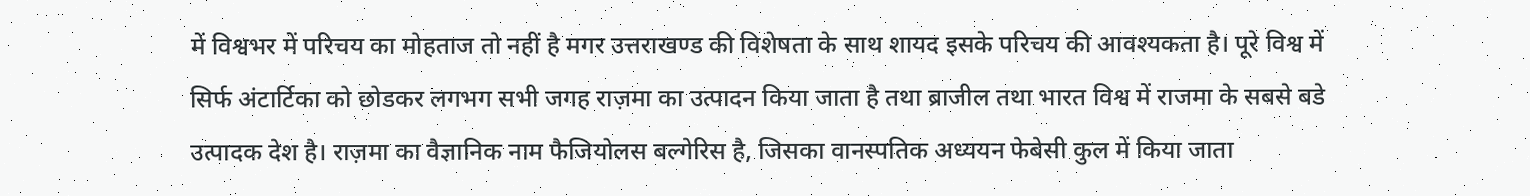में विश्वभर में परिचय का मोहताज तो नहीं है मगर उत्तराखण्ड की विशेषता के साथ शायद इसके परिचय की आवश्यकता है। पूरे विश्व में सिर्फ अंटार्टिका को छोडकर लगभग सभी जगह राज़मा का उत्पादन किया जाता है तथा ब्राजील तथा भारत विश्व में राजमा के सबसे बडे उत्पादक देश है। राज़मा का वैज्ञानिक नाम फैजियोलस बल्गेरिस है, जिसका वानस्पतिक अध्ययन फेबेसी कुल में किया जाता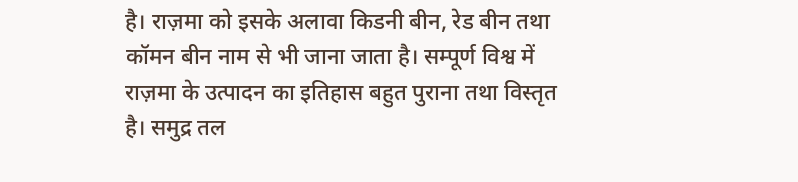है। राज़मा को इसके अलावा किडनी बीन, रेड बीन तथा कॉमन बीन नाम से भी जाना जाता है। सम्पूर्ण विश्व में राज़मा के उत्पादन का इतिहास बहुत पुराना तथा विस्तृत है। समुद्र तल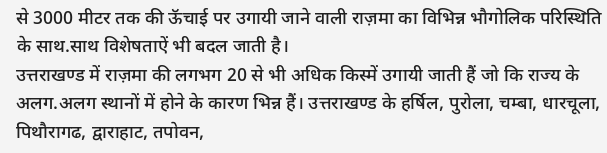से 3000 मीटर तक की ऊॅचाई पर उगायी जाने वाली राज़मा का विभिन्न भौगोलिक परिस्थिति के साथ.साथ विशेषताऐं भी बदल जाती है।
उत्तराखण्ड में राज़मा की लगभग 20 से भी अधिक किस्में उगायी जाती हैं जो कि राज्य के अलग.अलग स्थानों में होने के कारण भिन्न हैं। उत्तराखण्ड के हर्षिल, पुरोला, चम्बा, धारचूला, पिथौरागढ, द्वाराहाट, तपोवन,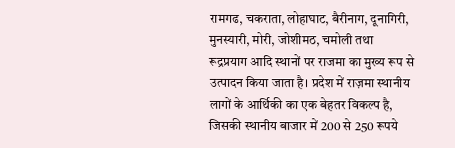रामगढ, चकराता, लोहाघाट, बैरीनाग, दूनागिरी, मुनस्यारी, मोरी, जोशीमठ, चमोली तथा रूद्रप्रयाग आदि स्थानों पर राजमा का मुख्य रूप से उत्पादन किया जाता है। प्रदेश में राज़मा स्थानीय लागों के आर्थिकी का एक बेहतर विकल्प है, जिसकी स्थानीय बाजार में 200 से 250 रूपये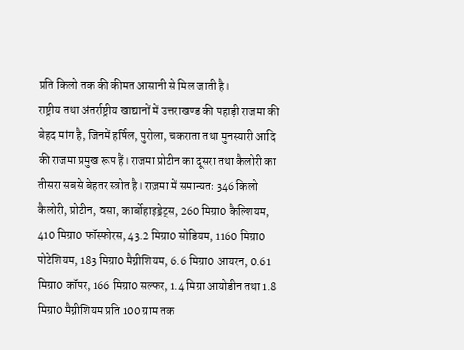प्रति किलो तक की कीमत आसानी से मिल जाती है।
राष्ट्रीय तथा अंतर्राष्ट्रीय खाद्यानों में उत्तराखण्ड की पहाड़ी राजमा की बेहद मांग है, जिनमें हर्षिल, पुरोला, चकराता तथा मुनस्यारी आदि की राजमा प्रमुख रूप हैं। राजमा प्रोटीन का दूसरा तथा कैलोरी का तीसरा सबसे बेहतर स्त्रोत है। राज़मा में समान्यतः 346 किलो कैलोरी, प्रोटीन, वसा, कार्बोहाइड्रेट्स, 260 मिग्रा0 कैल्शियम, 410 मिग्रा0 फॉस्फोरस, 43.2 मिग्रा0 सोडियम, 1160 मिग्रा0 पोटेशियम, 183 मिग्रा0 मैग्नीशियम, 6.6 मिग्रा0 आयरन, 0.61 मिग्रा0 कॉपर, 166 मिग्रा0 सल्फर, 1.4 मिग्रा आयोडीन तथा 1.8 मिग्रा0 मैग्नीशियम प्रति 100 ग्राम तक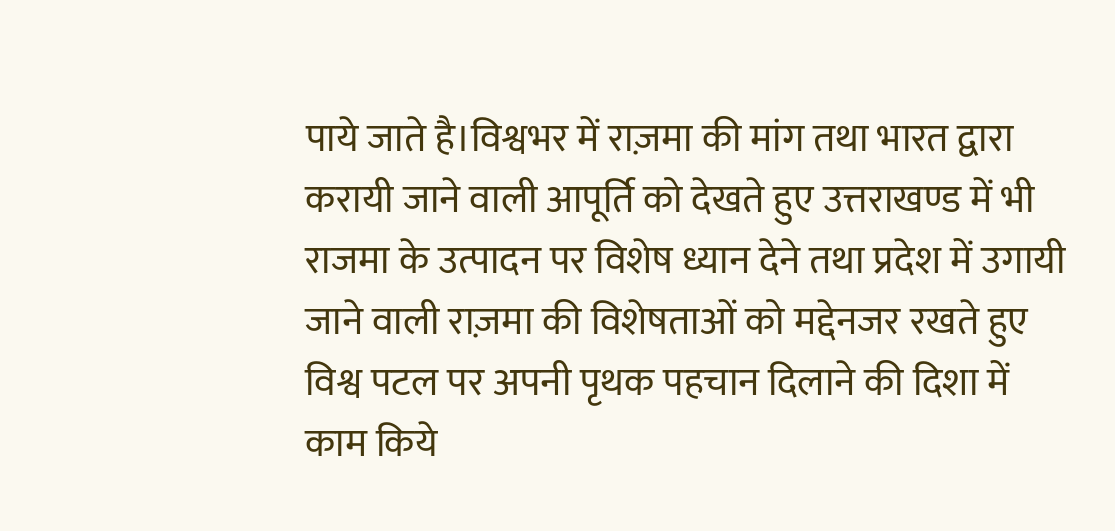पाये जाते है।विश्वभर में राज़मा की मांग तथा भारत द्वारा करायी जाने वाली आपूर्ति को देखते हुए उत्तराखण्ड में भी राजमा के उत्पादन पर विशेष ध्यान देने तथा प्रदेश में उगायी जाने वाली राज़मा की विशेषताओं को मद्देनजर रखते हुए विश्व पटल पर अपनी पृथक पहचान दिलाने की दिशा में काम किये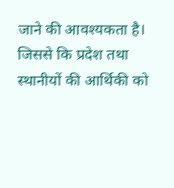जाने की आवश्यकता है। जिससे कि प्रदेश तथा स्थानीयों की आर्थिकी को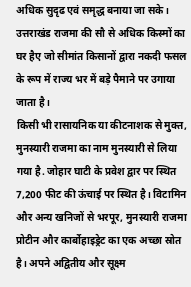अधिक सुदृढ एवं समृद्ध बनाया जा सके। उत्तराखंड राजमा की सौ से अधिक किस्मों का घर हैए जो सीमांत किसानों द्वारा नकदी फसल के रूप में राज्य भर में बड़े पैमाने पर उगाया जाता है।
किसी भी रासायनिक या कीटनाशक से मुक्त, मुनस्यारी राजमा का नाम मुनस्यारी से लिया गया है. जोहार घाटी के प्रवेश द्वार पर स्थित 7,200 फीट की ऊंचाई पर स्थित है। विटामिन और अन्य खनिजों से भरपूर, मुनस्यारी राजमा प्रोटीन और कार्बोहाइड्रेट का एक अच्छा स्रोत है। अपने अद्वितीय और सूक्ष्म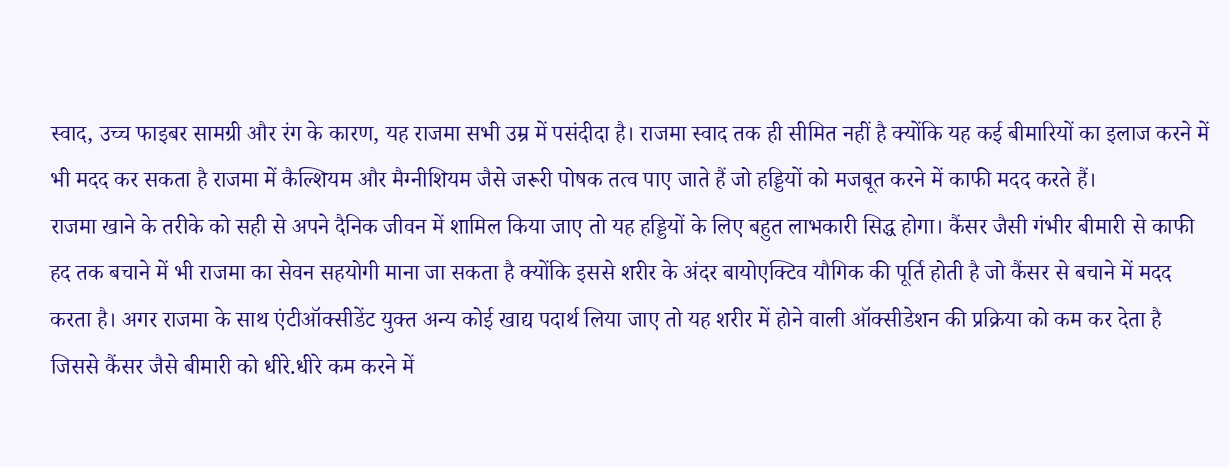स्वाद, उच्च फाइबर सामग्री और रंग के कारण, यह राजमा सभी उम्र में पसंदीदा है। राजमा स्वाद तक ही सीमित नहीं है क्योंकि यह कई बीमारियों का इलाज करने में भी मदद कर सकता है राजमा में कैल्शियम और मैग्नीशियम जैसे जरूरी पोषक तत्व पाए जाते हैं जो हड्डियों को मजबूत करने में काफी मदद करते हैं।
राजमा खाने के तरीके को सही से अपने दैनिक जीवन में शामिल किया जाए तो यह हड्डियों के लिए बहुत लाभकारी सिद्ध होगा। कैंसर जैसी गंभीर बीमारी से काफी हद तक बचाने में भी राजमा का सेवन सहयोगी माना जा सकता है क्योंकि इससे शरीर के अंदर बायोएक्टिव यौगिक की पूर्ति होती है जो कैंसर से बचाने में मदद करता है। अगर राजमा के साथ एंटीऑक्सीडेंट युक्त अन्य कोई खाद्य पदार्थ लिया जाए तो यह शरीर में होने वाली ऑक्सीडेशन की प्रक्रिया को कम कर देता है जिससे कैंसर जैसे बीमारी को धीरे.धीरे कम करने में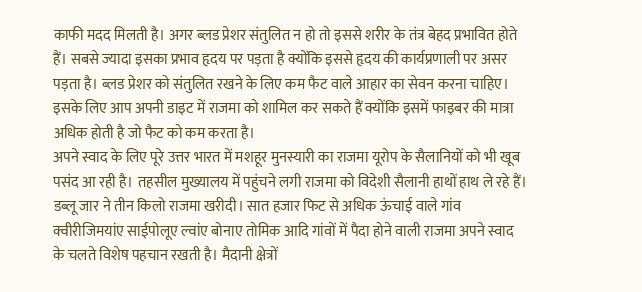काफी मदद मिलती है। अगर ब्लड प्रेशर संतुलित न हो तो इससे शरीर के तंत्र बेहद प्रभावित होते हैं। सबसे ज्यादा इसका प्रभाव हृदय पर पड़ता है क्योंकि इससे हृदय की कार्यप्रणाली पर असर पड़ता है। ब्लड प्रेशर को संतुलित रखने के लिए कम फैट वाले आहार का सेवन करना चाहिए। इसके लिए आप अपनी डाइट में राजमा को शामिल कर सकते हैं क्योंकि इसमें फाइबर की मात्रा अधिक होती है जो फैट को कम करता है।
अपने स्वाद के लिए पूरे उत्तर भारत में मशहूर मुनस्यारी का राजमा यूरोप के सैलानियों को भी खूब पसंद आ रही है। तहसील मुख्यालय में पहुंचने लगी राजमा को विदेशी सैलानी हाथों हाथ ले रहे हैं। डब्लू जार ने तीन किलो राजमा खरीदी। सात हजार फिट से अधिक ऊंचाई वाले गांव क्वीरीजिमयांए साईपोलूए ल्वांए बोनाए तोमिक आदि गांवों में पैदा होने वाली राजमा अपने स्वाद के चलते विशेष पहचान रखती है। मैदानी क्षेत्रों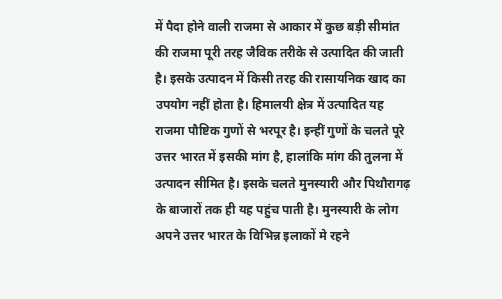में पैदा होने वाली राजमा से आकार में कुछ बड़ी सीमांत की राजमा पूरी तरह जैविक तरीके से उत्पादित की जाती है। इसके उत्पादन में किसी तरह की रासायनिक खाद का उपयोग नहीं होता है। हिमालयी क्षेत्र में उत्पादित यह राजमा पौष्टिक गुणों से भरपूर है। इन्हीं गुणों के चलते पूरे उत्तर भारत में इसकी मांग है, हालांकि मांग की तुलना में उत्पादन सीमित है। इसके चलते मुनस्यारी और पिथौरागढ़ के बाजारों तक ही यह पहुंच पाती है। मुनस्यारी के लोग अपने उत्तर भारत के विभिन्न इलाकों मे रहने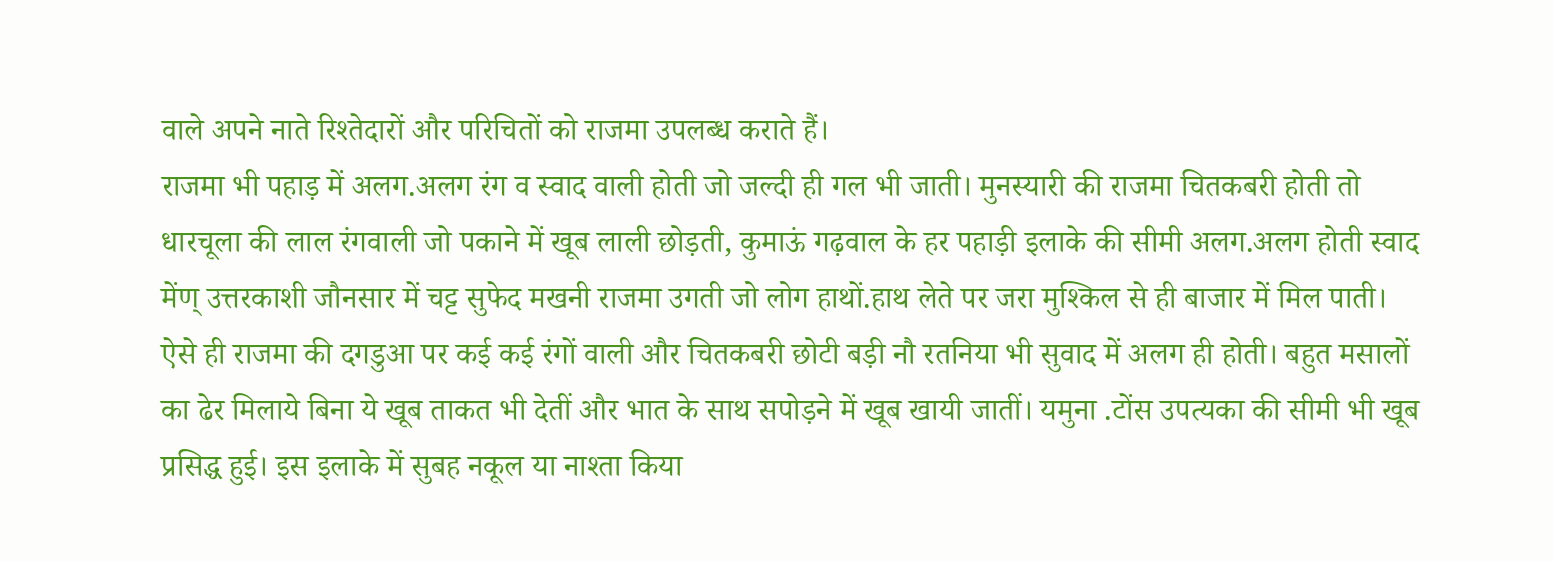वाले अपने नाते रिश्तेदारों और परिचितों को राजमा उपलब्ध कराते हैं।
राजमा भी पहाड़ में अलग.अलग रंग व स्वाद वाली होती जो जल्दी ही गल भी जाती। मुनस्यारी की राजमा चितकबरी होती तो धारचूला की लाल रंगवाली जो पकाने में खूब लाली छोड़ती, कुमाऊं गढ़वाल के हर पहाड़ी इलाके की सीमी अलग.अलग होती स्वाद मेंण् उत्तरकाशी जौनसार में चट्ट सुफेद मखनी राजमा उगती जो लोग हाथों.हाथ लेते पर जरा मुश्किल से ही बाजार में मिल पाती। ऐसे ही राजमा की दगडुआ पर कई कई रंगों वाली और चितकबरी छोटी बड़ी नौ रतनिया भी सुवाद में अलग ही होती। बहुत मसालों का ढेर मिलाये बिना ये खूब ताकत भी देतीं और भात के साथ सपोड़ने में खूब खायी जातीं। यमुना .टोंस उपत्यका की सीमी भी खूब प्रसिद्ध हुई। इस इलाके में सुबह नकूल या नाश्ता किया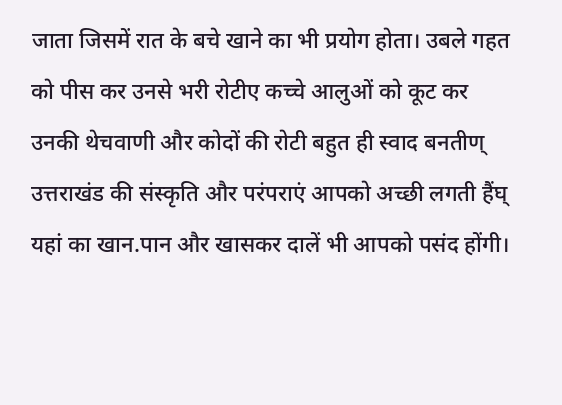जाता जिसमें रात के बचे खाने का भी प्रयोग होता। उबले गहत को पीस कर उनसे भरी रोटीए कच्चे आलुओं को कूट कर उनकी थेचवाणी और कोदों की रोटी बहुत ही स्वाद बनतीण् उत्तराखंड की संस्कृति और परंपराएं आपको अच्छी लगती हैंघ् यहां का खान.पान और खासकर दालें भी आपको पसंद होंगी।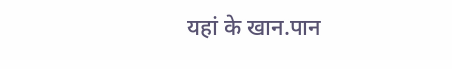यहां के खान.पान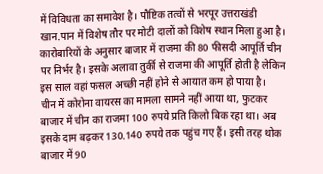में विविधता का समावेश है। पौष्टिक तत्वों से भरपूर उत्तराखंडी खान.पान में विशेष तौर पर मोटी दालों को विशेष स्थान मिला हुआ है। कारोबारियों के अनुसार बाजार में राजमा की 80 फीसदी आपूर्ति चीन पर निर्भर है। इसके अलावा तुर्की से राजमा की आपूर्ति होती है लेकिन इस साल वहां फसल अच्छी नहीं होने से आयात कम हो पाया है।
चीन में कोरोना वायरस का मामला सामने नहीं आया था, फुटकर बाजार में चीन का राजमा 100 रुपये प्रति किलो बिक रहा था। अब इसके दाम बढ़कर 130.140 रुपये तक पहुंच गए हैं। इसी तरह थोक बाजार में 90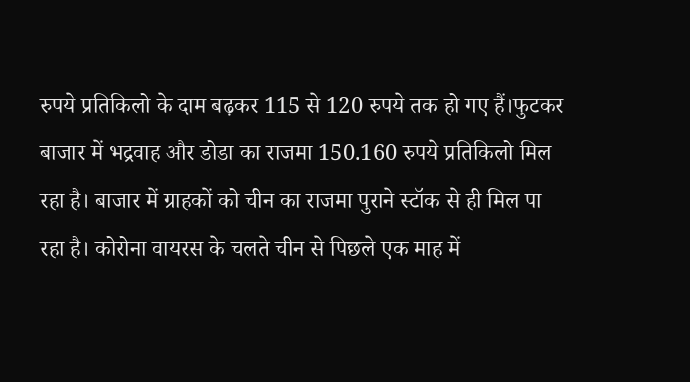रुपये प्रतिकिलो के दाम बढ़कर 115 से 120 रुपये तक हो गए हैं।फुटकर बाजार में भद्रवाह और डोडा का राजमा 150.160 रुपये प्रतिकिलो मिल रहा है। बाजार में ग्राहकों को चीन का राजमा पुराने स्टॉक से ही मिल पा रहा है। कोरोना वायरस के चलते चीन से पिछले एक माह में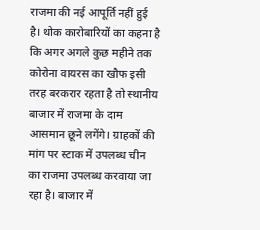राजमा की नई आपूर्ति नहीं हुई है। थोक कारोबारियों का कहना है कि अगर अगले कुछ महीने तक कोरोना वायरस का खौफ इसी तरह बरकरार रहता है तो स्थानीय बाजार में राजमा के दाम आसमान छूने लगेंगे। ग्राहकों की मांग पर स्टाक में उपलब्ध चीन का राजमा उपलब्ध करवाया जा रहा है। बाजार में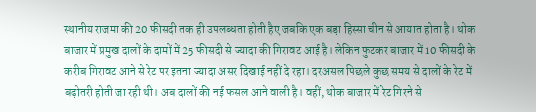स्थानीय राजमा की 20 फीसदी तक ही उपलब्धता होती हैए जबकि एक बड़ा हिस्सा चीन से आयात होता है। थोक बाजार में प्रमुख दालों के दामों में 25 फीसदी से ज्यादा की गिरावट आई है। लेकिन फुटकर बाजार में 10 फीसदी के करीब गिरावट आने से रेट पर इतना ज्यादा असर दिखाई नहीं दे रहा। दरअसल पिछले कुछ समय से दालों के रेट में बढ़ोतरी होती जा रही थी। अब दालों की नई फसल आने वाली है। वहीं, थोक बाजार में रेट गिरने से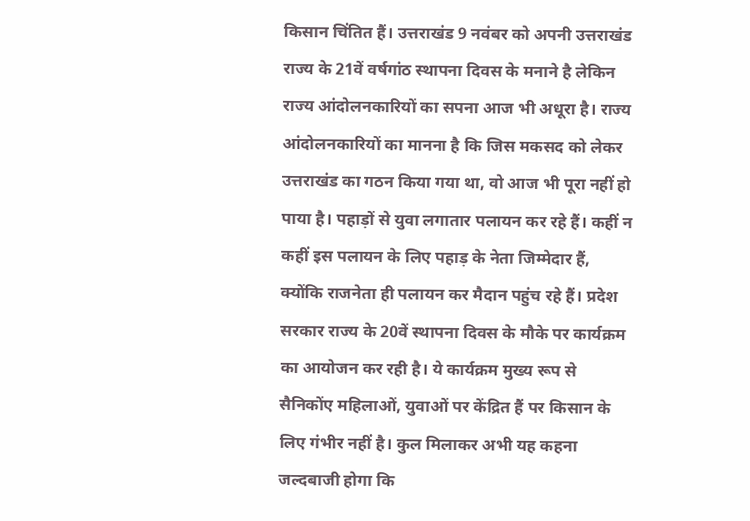किसान चिंतित हैं। उत्तराखंड 9 नवंबर को अपनी उत्तराखंड राज्य के 21वें वर्षगांठ स्थापना दिवस के मनाने है लेकिन राज्य आंदोलनकारियों का सपना आज भी अधूरा है। राज्य आंदोलनकारियों का मानना है कि जिस मकसद को लेकर उत्तराखंड का गठन किया गया था, वो आज भी पूरा नहीं हो पाया है। पहाड़ों से युवा लगातार पलायन कर रहे हैं। कहीं न कहीं इस पलायन के लिए पहाड़ के नेता जिम्मेदार हैं, क्योंकि राजनेता ही पलायन कर मैदान पहुंच रहे हैं। प्रदेश सरकार राज्य के 20वें स्थापना दिवस के मौके पर कार्यक्रम का आयोजन कर रही है। ये कार्यक्रम मुख्य रूप से सैनिकोंए महिलाओं, युवाओं पर केंद्रित हैं पर किसान के लिए गंभीर नहीं है। कुल मिलाकर अभी यह कहना जल्दबाजी होगा कि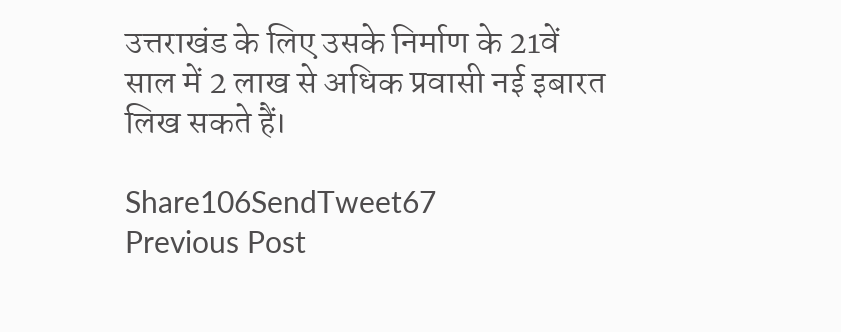उत्तराखंड के लिए उसके निर्माण के 21वें साल में 2 लाख से अधिक प्रवासी नई इबारत लिख सकते हैं।

Share106SendTweet67
Previous Post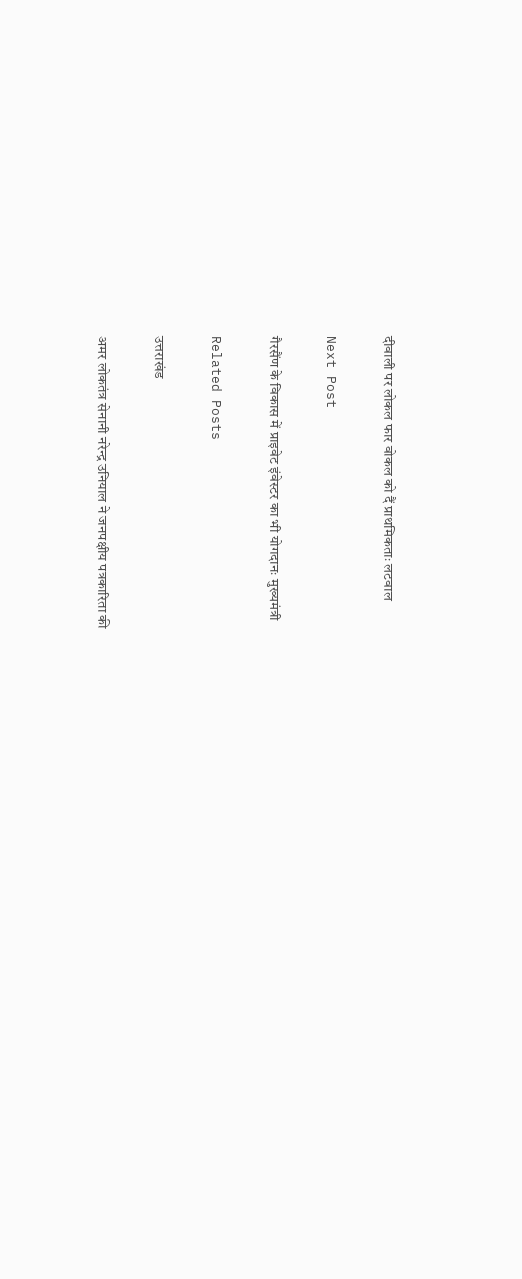दीवाली पर लोकल फार वोकल को दैं प्राथमिकताः लटवाल

Next Post

गैरसैंण के विकास में प्राइवेट इंवेस्टर का भी योगदानः मुख्यमंत्री

Related Posts

उत्तराखंड

अमर लोकतंत्र सेनानी नरेन्द्र उनियाल ने जनपक्षीय पत्रकारिता की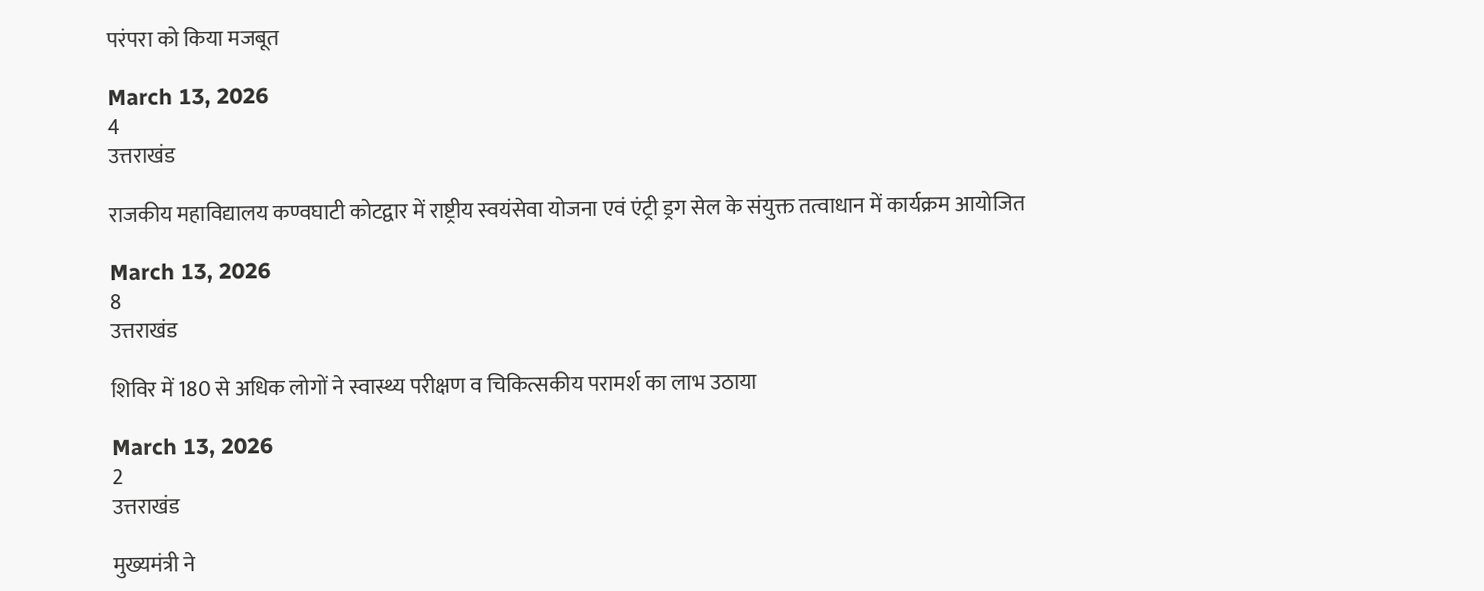परंपरा को किया मजबूत

March 13, 2026
4
उत्तराखंड

राजकीय महाविद्यालय कण्वघाटी कोटद्वार में राष्ट्रीय स्वयंसेवा योजना एवं एंट्री ड्रग सेल के संयुक्त तत्वाधान में कार्यक्रम आयोजित

March 13, 2026
8
उत्तराखंड

शिविर में 180 से अधिक लोगों ने स्वास्थ्य परीक्षण व चिकित्सकीय परामर्श का लाभ उठाया

March 13, 2026
2
उत्तराखंड

मुख्यमंत्री ने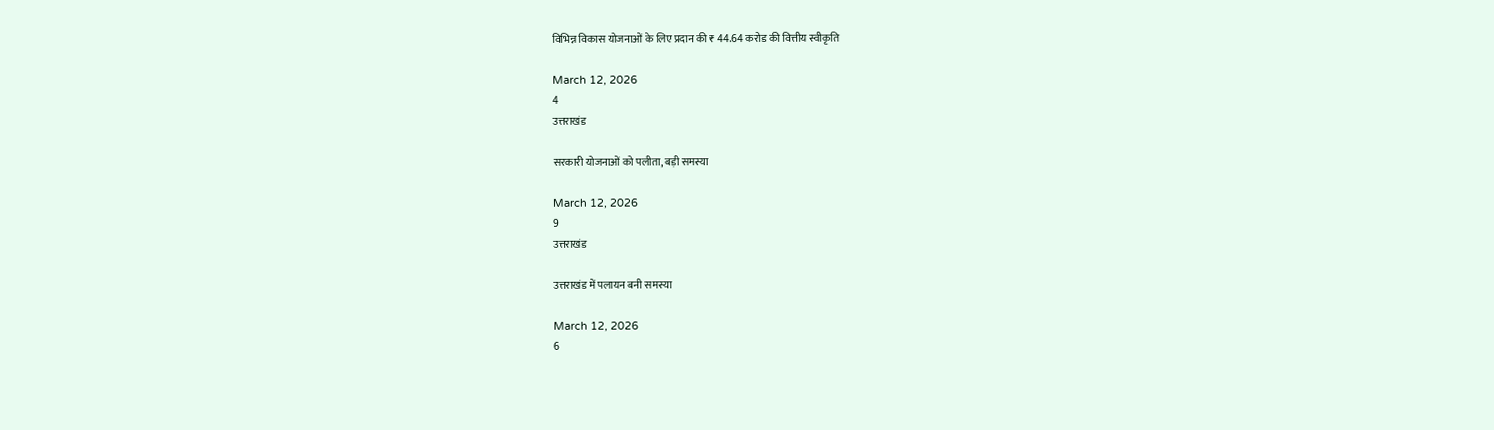विभिन्न विकास योजनाओं के लिए प्रदान की ₹ 44.64 करोड की वित्तीय स्वीकृति

March 12, 2026
4
उत्तराखंड

सरकारी योजनाओं को पलीता, बड़ी समस्या

March 12, 2026
9
उत्तराखंड

उत्तराखंड में पलायन बनी समस्या

March 12, 2026
6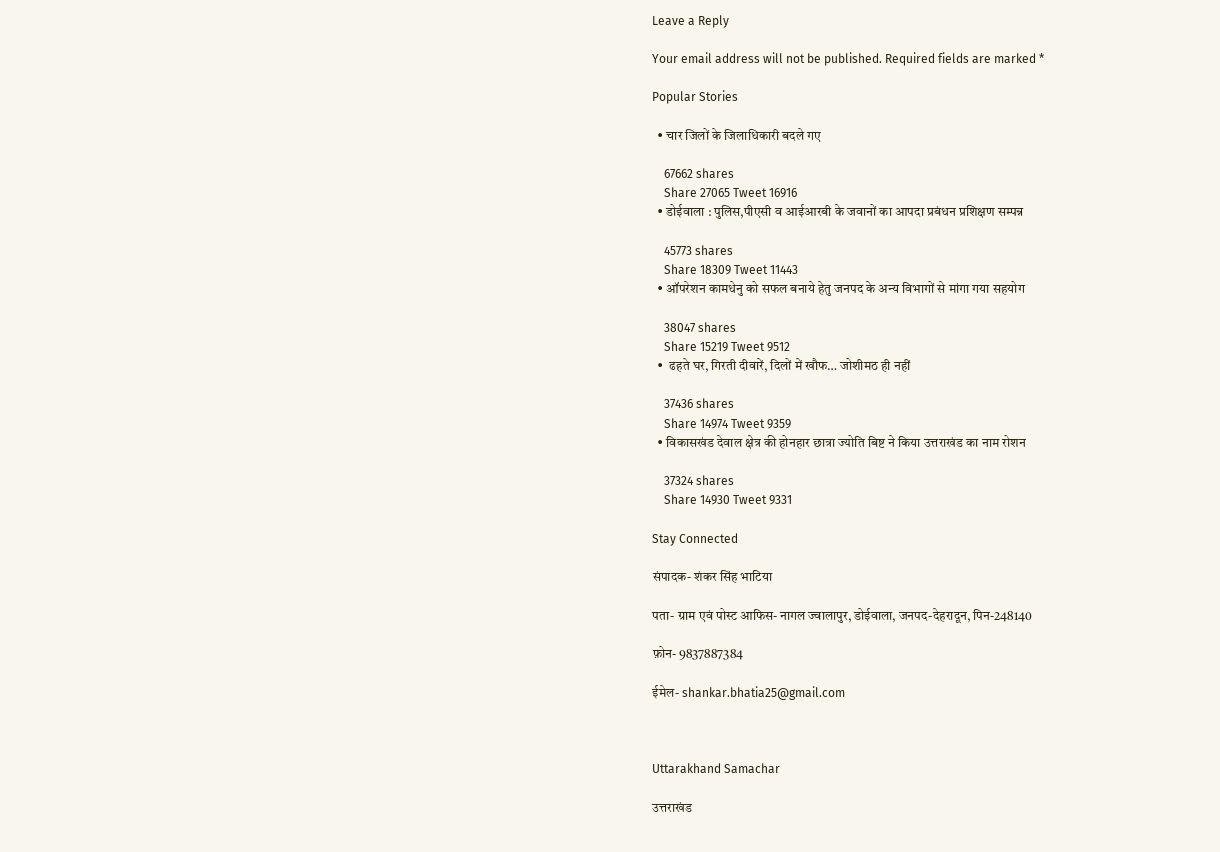Leave a Reply

Your email address will not be published. Required fields are marked *

Popular Stories

  • चार जिलों के जिलाधिकारी बदले गए

    67662 shares
    Share 27065 Tweet 16916
  • डोईवाला : पुलिस,पीएसी व आईआरबी के जवानों का आपदा प्रबंधन प्रशिक्षण सम्पन्न

    45773 shares
    Share 18309 Tweet 11443
  • ऑपरेशन कामधेनु को सफल बनाये हेतु जनपद के अन्य विभागों से मांगा गया सहयोग

    38047 shares
    Share 15219 Tweet 9512
  •  ढहते घर, गिरती दीवारें, दिलों में खौफ… जोशीमठ ही नहीं

    37436 shares
    Share 14974 Tweet 9359
  • विकासखंड देवाल क्षेत्र की होनहार छात्रा ज्योति बिष्ट ने किया उत्तराखंड का नाम रोशन

    37324 shares
    Share 14930 Tweet 9331

Stay Connected

संपादक- शंकर सिंह भाटिया

पता- ग्राम एवं पोस्ट आफिस- नागल ज्वालापुर, डोईवाला, जनपद-देहरादून, पिन-248140

फ़ोन- 9837887384

ईमेल- shankar.bhatia25@gmail.com



Uttarakhand Samachar

उत्तराखंड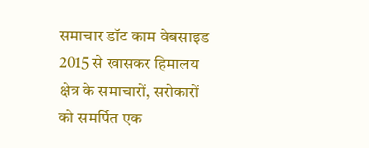समाचार डॉट काम वेबसाइड 2015 से खासकर हिमालय क्षेत्र के समाचारों, सरोकारों को समर्पित एक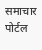समाचार पोर्टल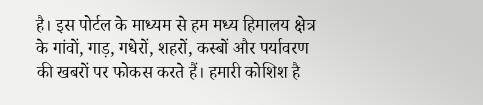है। इस पोर्टल के माध्यम से हम मध्य हिमालय क्षेत्र के गांवों, गाड़, गधेरों, शहरों, कस्बों और पर्यावरण की खबरों पर फोकस करते हैं। हमारी कोशिश है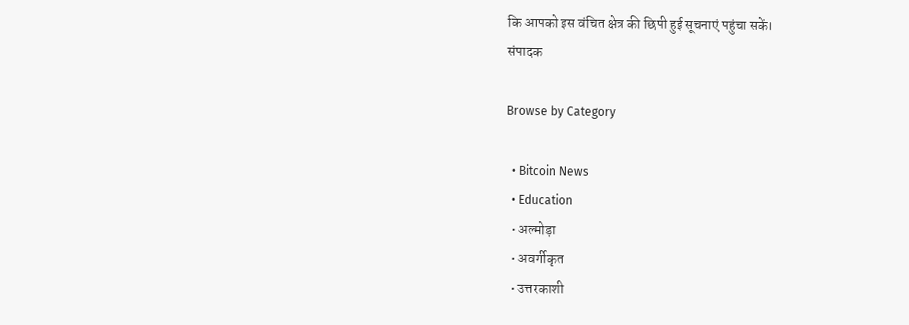कि आपको इस वंचित क्षेत्र की छिपी हुई सूचनाएं पहुंचा सकें।
संपादक

Browse by Category

  • Bitcoin News
  • Education
  • अल्मोड़ा
  • अवर्गीकृत
  • उत्तरकाशी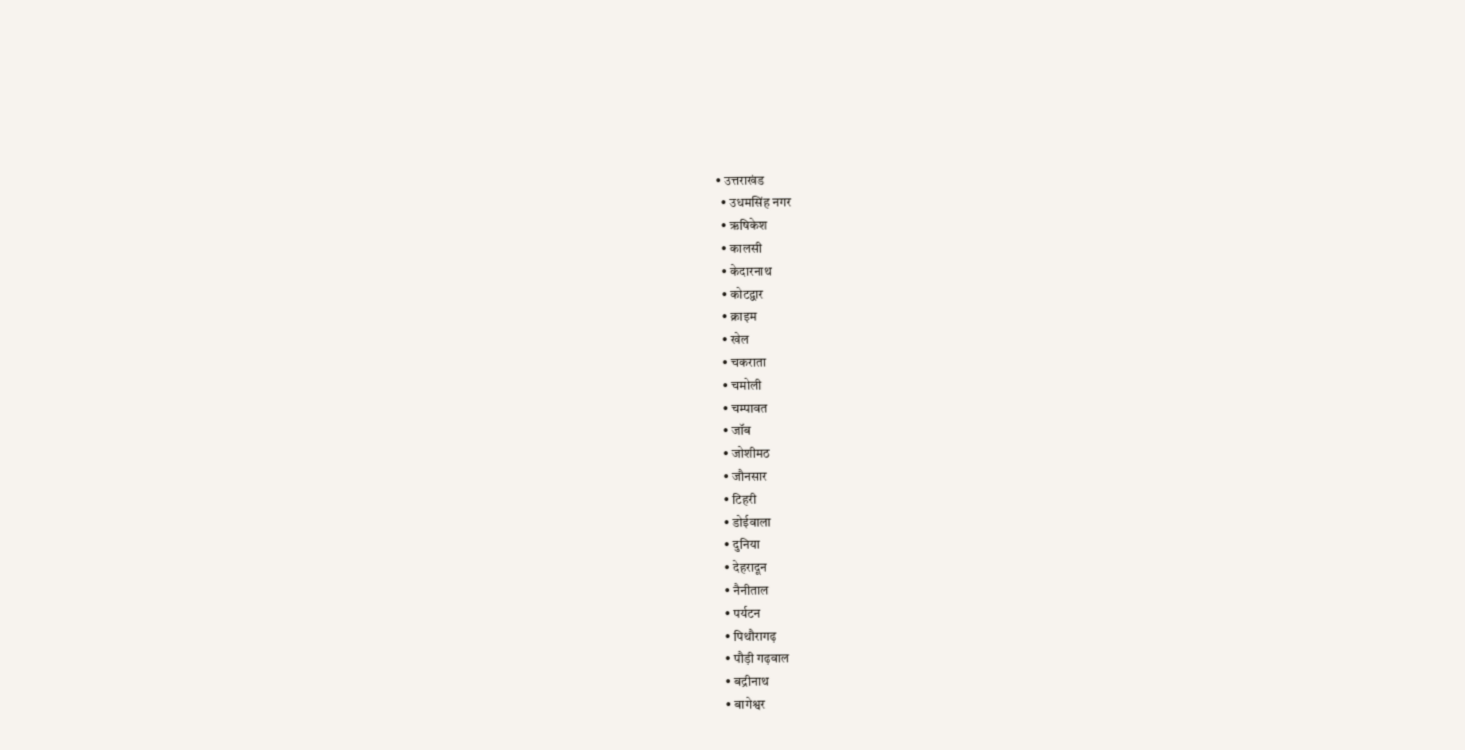• उत्तराखंड
  • उधमसिंह नगर
  • ऋषिकेश
  • कालसी
  • केदारनाथ
  • कोटद्वार
  • क्राइम
  • खेल
  • चकराता
  • चमोली
  • चम्पावत
  • जॉब
  • जोशीमठ
  • जौनसार
  • टिहरी
  • डोईवाला
  • दुनिया
  • देहरादून
  • नैनीताल
  • पर्यटन
  • पिथौरागढ़
  • पौड़ी गढ़वाल
  • बद्रीनाथ
  • बागेश्वर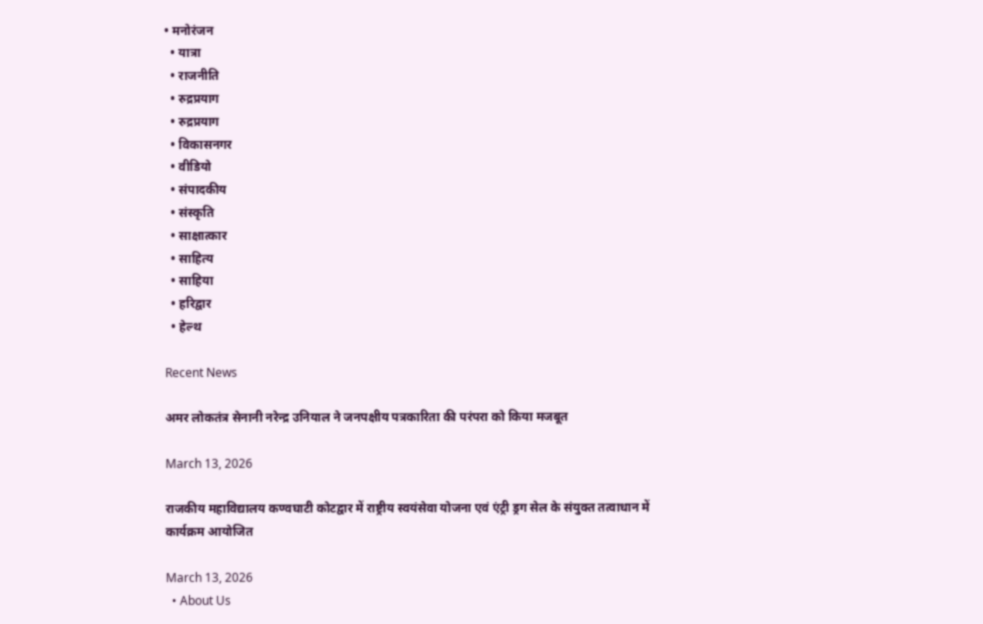• मनोरंजन
  • यात्रा
  • राजनीति
  • रुद्रप्रयाग
  • रुद्रप्रयाग
  • विकासनगर
  • वीडियो
  • संपादकीय
  • संस्कृति
  • साक्षात्कार
  • साहित्य
  • साहिया
  • हरिद्वार
  • हेल्थ

Recent News

अमर लोकतंत्र सेनानी नरेन्द्र उनियाल ने जनपक्षीय पत्रकारिता की परंपरा को किया मजबूत

March 13, 2026

राजकीय महाविद्यालय कण्वघाटी कोटद्वार में राष्ट्रीय स्वयंसेवा योजना एवं एंट्री ड्रग सेल के संयुक्त तत्वाधान में कार्यक्रम आयोजित

March 13, 2026
  • About Us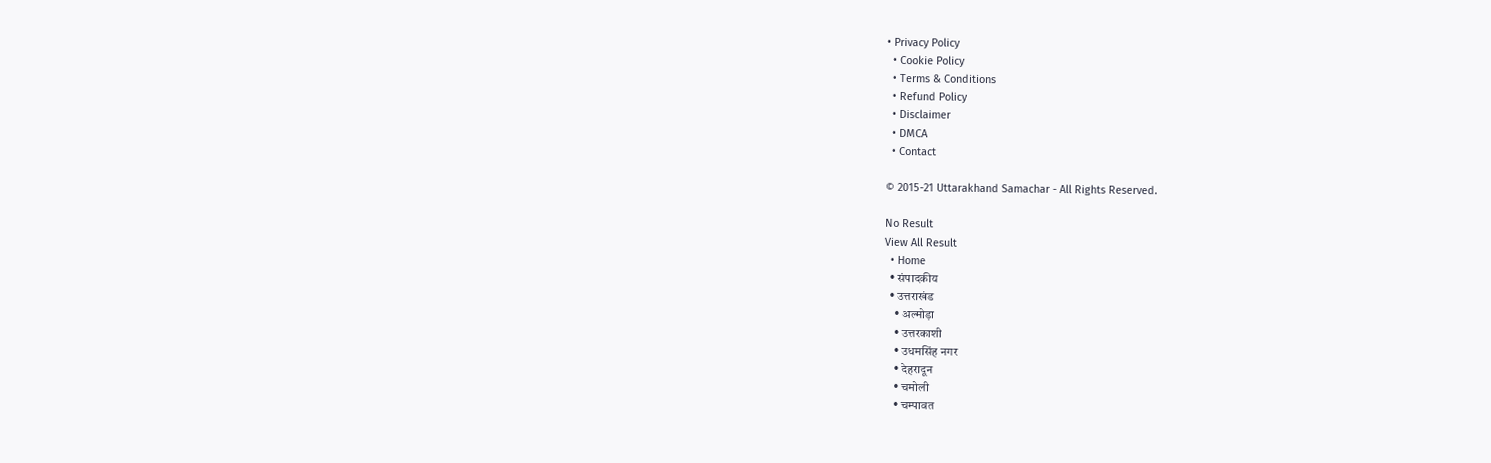• Privacy Policy
  • Cookie Policy
  • Terms & Conditions
  • Refund Policy
  • Disclaimer
  • DMCA
  • Contact

© 2015-21 Uttarakhand Samachar - All Rights Reserved.

No Result
View All Result
  • Home
  • संपादकीय
  • उत्तराखंड
    • अल्मोड़ा
    • उत्तरकाशी
    • उधमसिंह नगर
    • देहरादून
    • चमोली
    • चम्पावत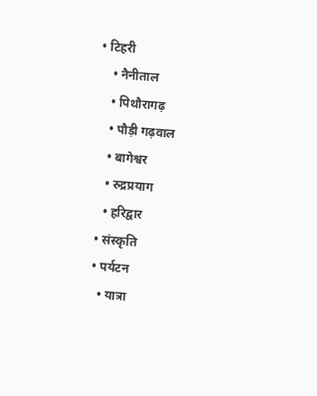• टिहरी
    • नैनीताल
    • पिथौरागढ़
    • पौड़ी गढ़वाल
    • बागेश्वर
    • रुद्रप्रयाग
    • हरिद्वार
  • संस्कृति
  • पर्यटन
    • यात्रा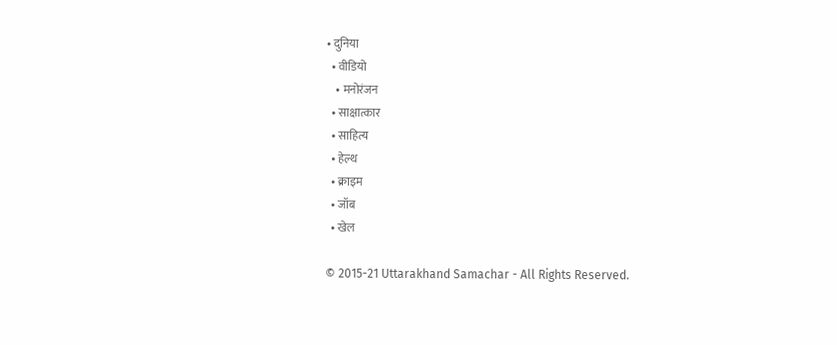• दुनिया
  • वीडियो
    • मनोरंजन
  • साक्षात्कार
  • साहित्य
  • हेल्थ
  • क्राइम
  • जॉब
  • खेल

© 2015-21 Uttarakhand Samachar - All Rights Reserved.